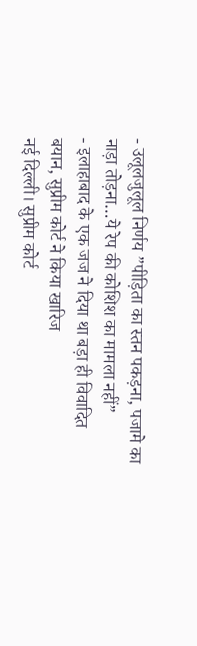- उलूलजुलूल निर्णय ”पीड़िता का स्तन पकड़ना, पजामे का नाड़ा तोड़ना…ये रेप की कोशिश का मामला नहीं”
- इलाहाबाद के एक जज ने दिया था बड़ा ही विवादित बयान, सुप्रीम कोर्ट ने किया खारिज
नई दिल्ली। सुप्रीम कोर्ट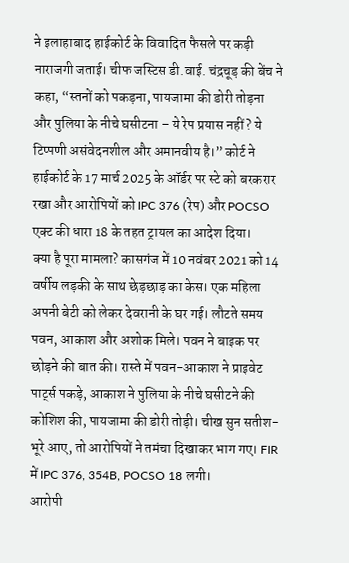ने इलाहाबाद हाईकोर्ट के विवादित फैसले पर कड़ी नाराजगी जताई। चीफ जस्टिस डी.वाई. चंद्रचूड़ की बेंच ने कहा, “स्तनों को पकड़ना, पायजामा की डोरी तोड़ना और पुलिया के नीचे घसीटना – ये रेप प्रयास नहीं? ये टिप्पणी असंवेदनशील और अमानवीय है।” कोर्ट ने हाईकोर्ट के 17 मार्च 2025 के ऑर्डर पर स्टे को बरकरार रखा और आरोपियों को IPC 376 (रेप) और POCSO एक्ट की धारा 18 के तहत ट्रायल का आदेश दिया।
क्या है पूरा मामला? कासगंज में 10 नवंबर 2021 को 14 वर्षीय लड़की के साथ छेड़छाड़ का केस। एक महिला अपनी बेटी को लेकर देवरानी के घर गई। लौटते समय पवन, आकाश और अशोक मिले। पवन ने बाइक पर छोड़ने की बात की। रास्ते में पवन-आकाश ने प्राइवेट पार्ट्स पकड़े, आकाश ने पुलिया के नीचे घसीटने की कोशिश की, पायजामा की डोरी तोड़ी। चीख सुन सतीश-भूरे आए, तो आरोपियों ने तमंचा दिखाकर भाग गए। FIR में IPC 376, 354B, POCSO 18 लगी।
आरोपी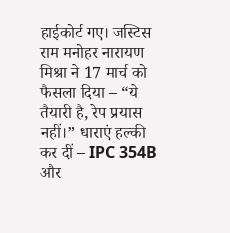हाईकोर्ट गए। जस्टिस राम मनोहर नारायण मिश्रा ने 17 मार्च को फैसला दिया – “ये तैयारी है, रेप प्रयास नहीं।” धाराएं हल्की कर दीं – IPC 354B और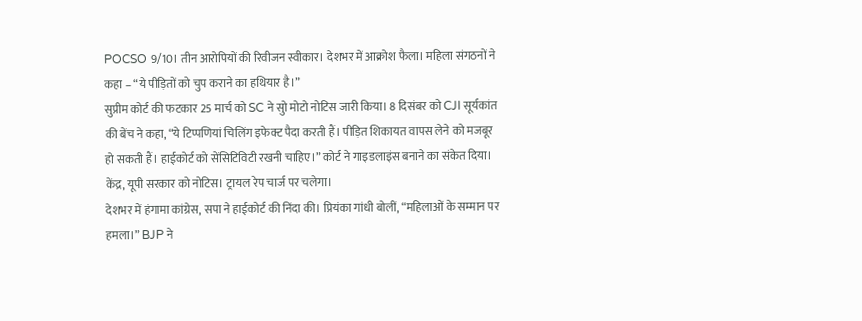POCSO 9/10। तीन आरोपियों की रिवीजन स्वीकार। देशभर में आक्रोश फैला। महिला संगठनों ने कहा – “ये पीड़ितों को चुप कराने का हथियार है।”
सुप्रीम कोर्ट की फटकार 25 मार्च को SC ने सुो मोटो नोटिस जारी किया। 8 दिसंबर को CJI सूर्यकांत की बेंच ने कहा, “ये टिप्पणियां चिलिंग इफेक्ट पैदा करती हैं। पीड़ित शिकायत वापस लेने को मजबूर हो सकती हैं। हाईकोर्ट को सेंसिटिविटी रखनी चाहिए।” कोर्ट ने गाइडलाइंस बनाने का संकेत दिया। केंद्र, यूपी सरकार को नोटिस। ट्रायल रेप चार्ज पर चलेगा।
देशभर में हंगामा कांग्रेस, सपा ने हाईकोर्ट की निंदा की। प्रियंका गांधी बोलीं, “महिलाओं के सम्मान पर हमला।” BJP ने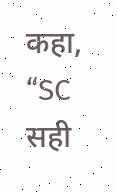कहा, “SC सही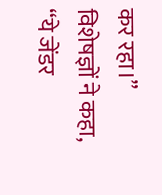कर रहा।” विशेषज्ञों ने कहा, “ये जेंडर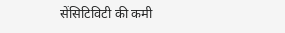सेंसिटिविटी की कमी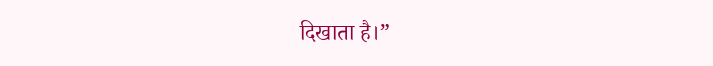दिखाता है।”